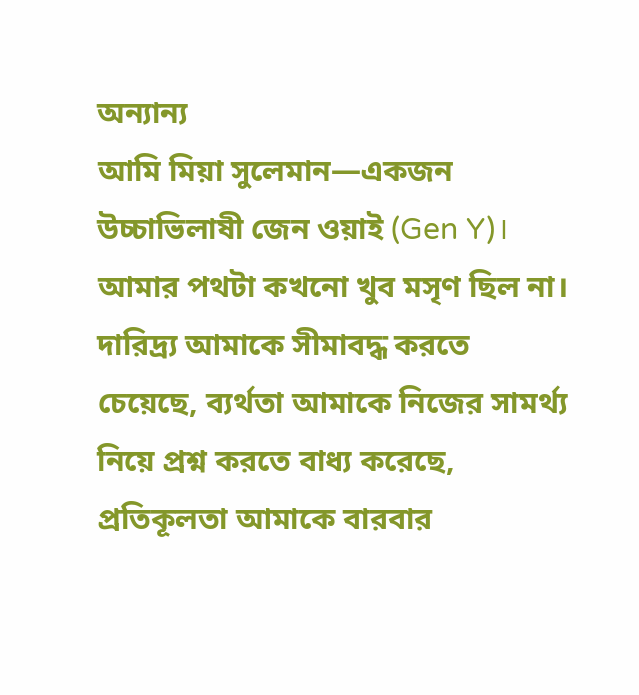অন্যান্য
আমি মিয়া সুলেমান—একজন উচ্চাভিলাষী জেন ওয়াই (Gen Y)।
আমার পথটা কখনো খুব মসৃণ ছিল না। দারিদ্র্য আমাকে সীমাবদ্ধ করতে চেয়েছে, ব্যর্থতা আমাকে নিজের সামর্থ্য নিয়ে প্রশ্ন করতে বাধ্য করেছে, প্রতিকূলতা আমাকে বারবার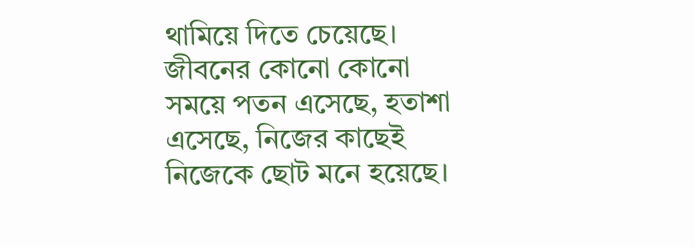থামিয়ে দিতে চেয়েছে। জীবনের কোনো কোনো সময়ে পতন এসেছে, হতাশা এসেছে, নিজের কাছেই নিজেকে ছোট মনে হয়েছে।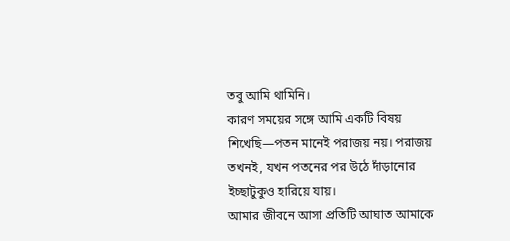তবু আমি থামিনি।
কারণ সময়ের সঙ্গে আমি একটি বিষয় শিখেছি—পতন মানেই পরাজয় নয়। পরাজয় তখনই, যখন পতনের পর উঠে দাঁড়ানোর ইচ্ছাটুকুও হারিয়ে যায়।
আমার জীবনে আসা প্রতিটি আঘাত আমাকে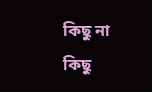কিছু না কিছু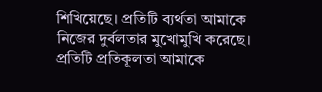শিখিয়েছে। প্রতিটি ব্যর্থতা আমাকে নিজের দুর্বলতার মুখোমুখি করেছে। প্রতিটি প্রতিকূলতা আমাকে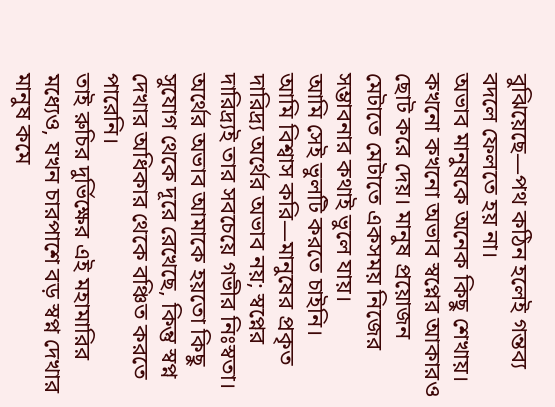বুঝিয়েছে—পথ কঠিন হলেই গন্তব্য বদলে ফেলতে হয় না।
অভাব মানুষকে অনেক কিছু শেখায়। কখনো কখনো অভাব স্বপ্নের আকারও ছোট করে দেয়। মানুষ প্রয়োজন মেটাতে মেটাতে একসময় নিজের সম্ভাবনার কথাই ভুলে যায়।
আমি সেই ভুলটি করতে চাইনি।
আমি বিশ্বাস করি—মানুষের প্রকৃত দারিদ্র্য অর্থের অভাব নয়; স্বপ্নের দারিদ্র্যই তার সবচেয়ে গভীর নিঃস্বতা।
অর্থের অভাব আমাকে হয়তো কিছু সুযোগ থেকে দূরে রেখেছে, কিন্তু স্বপ্ন দেখার অধিকার থেকে বঞ্চিত করতে পারেনি।
তাই রুচির দুর্ভিক্ষের এই মহামারির মধ্যেও, যখন চারপাশে বড় স্বপ্ন দেখার মানুষ কমে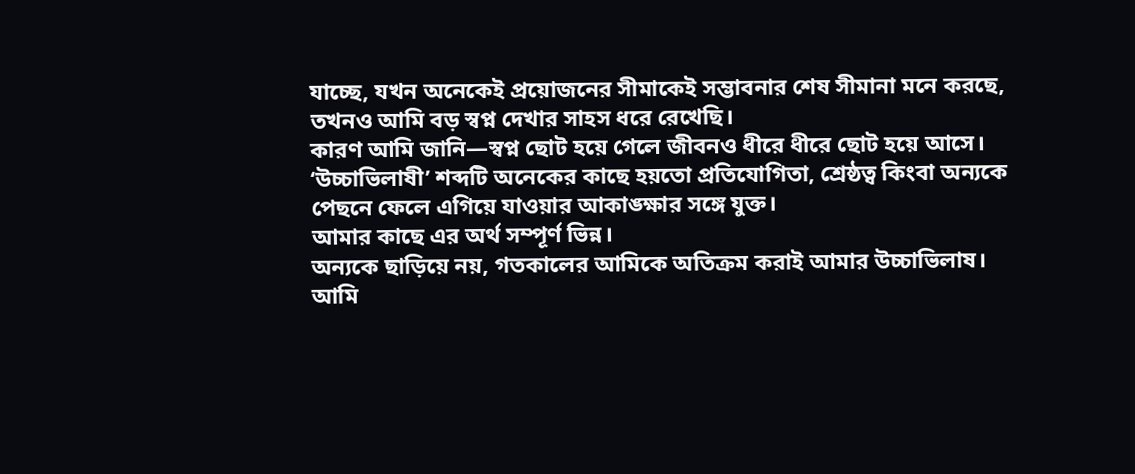যাচ্ছে, যখন অনেকেই প্রয়োজনের সীমাকেই সম্ভাবনার শেষ সীমানা মনে করছে, তখনও আমি বড় স্বপ্ন দেখার সাহস ধরে রেখেছি।
কারণ আমি জানি—স্বপ্ন ছোট হয়ে গেলে জীবনও ধীরে ধীরে ছোট হয়ে আসে।
‘উচ্চাভিলাষী’ শব্দটি অনেকের কাছে হয়তো প্রতিযোগিতা, শ্রেষ্ঠত্ব কিংবা অন্যকে পেছনে ফেলে এগিয়ে যাওয়ার আকাঙ্ক্ষার সঙ্গে যুক্ত।
আমার কাছে এর অর্থ সম্পূর্ণ ভিন্ন।
অন্যকে ছাড়িয়ে নয়, গতকালের আমিকে অতিক্রম করাই আমার উচ্চাভিলাষ।
আমি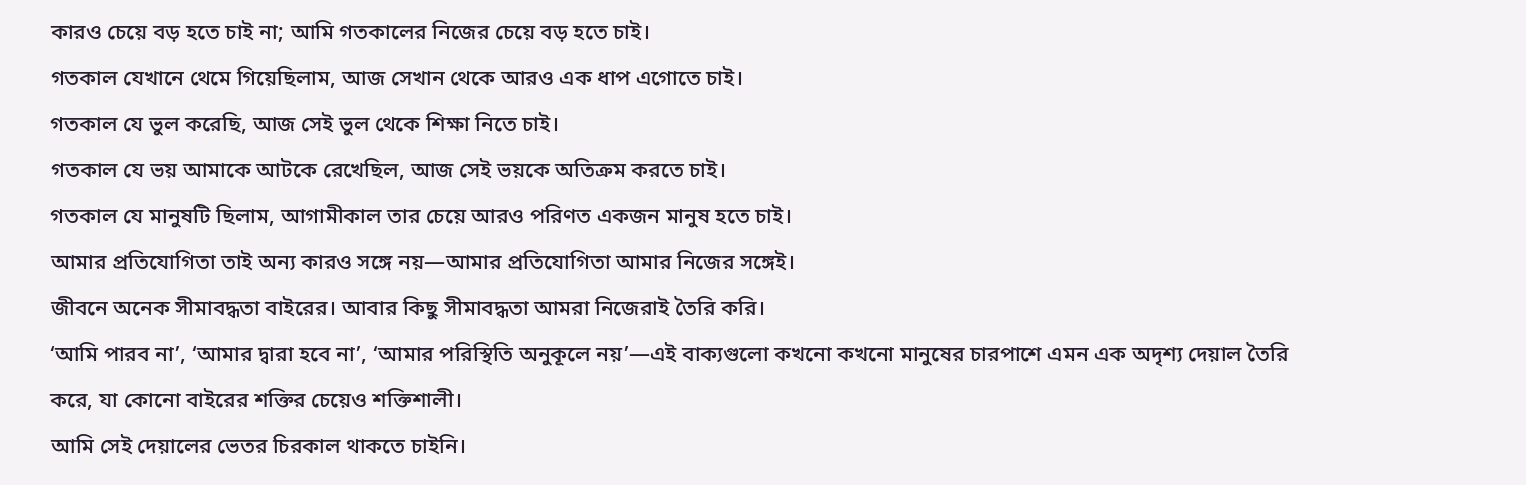কারও চেয়ে বড় হতে চাই না; আমি গতকালের নিজের চেয়ে বড় হতে চাই।
গতকাল যেখানে থেমে গিয়েছিলাম, আজ সেখান থেকে আরও এক ধাপ এগোতে চাই।
গতকাল যে ভুল করেছি, আজ সেই ভুল থেকে শিক্ষা নিতে চাই।
গতকাল যে ভয় আমাকে আটকে রেখেছিল, আজ সেই ভয়কে অতিক্রম করতে চাই।
গতকাল যে মানুষটি ছিলাম, আগামীকাল তার চেয়ে আরও পরিণত একজন মানুষ হতে চাই।
আমার প্রতিযোগিতা তাই অন্য কারও সঙ্গে নয়—আমার প্রতিযোগিতা আমার নিজের সঙ্গেই।
জীবনে অনেক সীমাবদ্ধতা বাইরের। আবার কিছু সীমাবদ্ধতা আমরা নিজেরাই তৈরি করি।
‘আমি পারব না’, ‘আমার দ্বারা হবে না’, ‘আমার পরিস্থিতি অনুকূলে নয়’—এই বাক্যগুলো কখনো কখনো মানুষের চারপাশে এমন এক অদৃশ্য দেয়াল তৈরি করে, যা কোনো বাইরের শক্তির চেয়েও শক্তিশালী।
আমি সেই দেয়ালের ভেতর চিরকাল থাকতে চাইনি।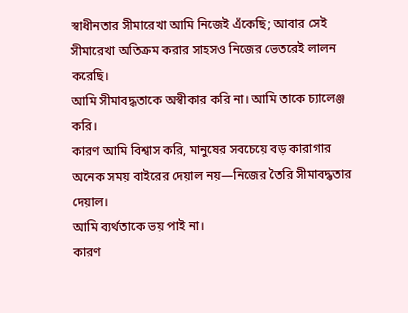স্বাধীনতার সীমারেখা আমি নিজেই এঁকেছি; আবার সেই সীমারেখা অতিক্রম করার সাহসও নিজের ভেতরেই লালন করেছি।
আমি সীমাবদ্ধতাকে অস্বীকার করি না। আমি তাকে চ্যালেঞ্জ করি।
কারণ আমি বিশ্বাস করি, মানুষের সবচেয়ে বড় কারাগার অনেক সময় বাইরের দেয়াল নয়—নিজের তৈরি সীমাবদ্ধতার দেয়াল।
আমি ব্যর্থতাকে ভয় পাই না।
কারণ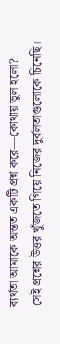ব্যর্থতা আমাকে অন্তত একটি প্রশ্ন করে—কোথায় ভুল হলো?
সেই প্রশ্নের উত্তর খুঁজতে গিয়ে নিজের দুর্বলতাগুলোকে চিনেছি।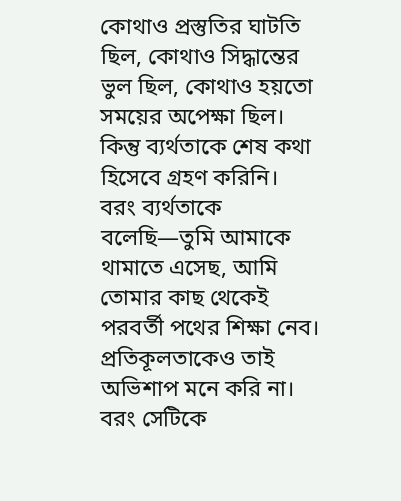কোথাও প্রস্তুতির ঘাটতি ছিল, কোথাও সিদ্ধান্তের ভুল ছিল, কোথাও হয়তো সময়ের অপেক্ষা ছিল।
কিন্তু ব্যর্থতাকে শেষ কথা হিসেবে গ্রহণ করিনি।
বরং ব্যর্থতাকে বলেছি—তুমি আমাকে থামাতে এসেছ, আমি তোমার কাছ থেকেই পরবর্তী পথের শিক্ষা নেব।
প্রতিকূলতাকেও তাই অভিশাপ মনে করি না। বরং সেটিকে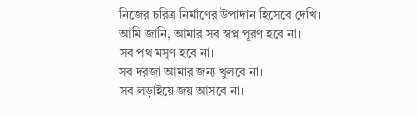নিজের চরিত্র নির্মাণের উপাদান হিসেবে দেখি।
আমি জানি, আমার সব স্বপ্ন পূরণ হবে না।
সব পথ মসৃণ হবে না।
সব দরজা আমার জন্য খুলবে না।
সব লড়াইয়ে জয় আসবে না।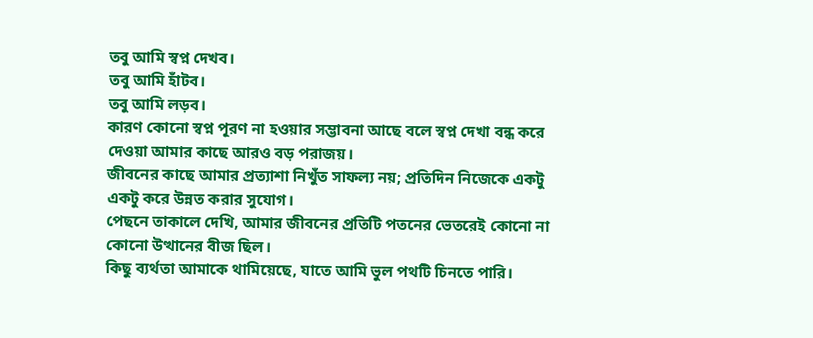তবু আমি স্বপ্ন দেখব।
তবু আমি হাঁটব।
তবু আমি লড়ব।
কারণ কোনো স্বপ্ন পূরণ না হওয়ার সম্ভাবনা আছে বলে স্বপ্ন দেখা বন্ধ করে দেওয়া আমার কাছে আরও বড় পরাজয়।
জীবনের কাছে আমার প্রত্যাশা নিখুঁত সাফল্য নয়; প্রতিদিন নিজেকে একটু একটু করে উন্নত করার সুযোগ।
পেছনে তাকালে দেখি, আমার জীবনের প্রতিটি পতনের ভেতরেই কোনো না কোনো উত্থানের বীজ ছিল।
কিছু ব্যর্থতা আমাকে থামিয়েছে, যাতে আমি ভুল পথটি চিনতে পারি।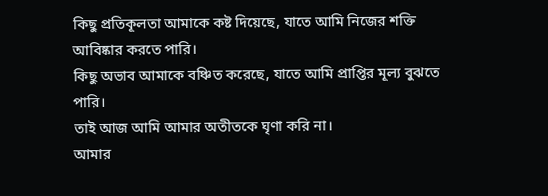কিছু প্রতিকূলতা আমাকে কষ্ট দিয়েছে, যাতে আমি নিজের শক্তি আবিষ্কার করতে পারি।
কিছু অভাব আমাকে বঞ্চিত করেছে, যাতে আমি প্রাপ্তির মূল্য বুঝতে পারি।
তাই আজ আমি আমার অতীতকে ঘৃণা করি না।
আমার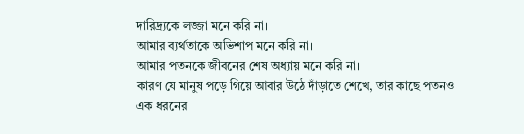দারিদ্র্যকে লজ্জা মনে করি না।
আমার ব্যর্থতাকে অভিশাপ মনে করি না।
আমার পতনকে জীবনের শেষ অধ্যায় মনে করি না।
কারণ যে মানুষ পড়ে গিয়ে আবার উঠে দাঁড়াতে শেখে, তার কাছে পতনও এক ধরনের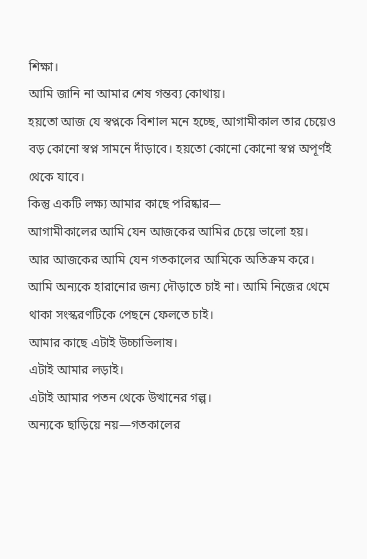শিক্ষা।
আমি জানি না আমার শেষ গন্তব্য কোথায়।
হয়তো আজ যে স্বপ্নকে বিশাল মনে হচ্ছে, আগামীকাল তার চেয়েও বড় কোনো স্বপ্ন সামনে দাঁড়াবে। হয়তো কোনো কোনো স্বপ্ন অপূর্ণই থেকে যাবে।
কিন্তু একটি লক্ষ্য আমার কাছে পরিষ্কার—
আগামীকালের আমি যেন আজকের আমির চেয়ে ভালো হয়।
আর আজকের আমি যেন গতকালের আমিকে অতিক্রম করে।
আমি অন্যকে হারানোর জন্য দৌড়াতে চাই না। আমি নিজের থেমে থাকা সংস্করণটিকে পেছনে ফেলতে চাই।
আমার কাছে এটাই উচ্চাভিলাষ।
এটাই আমার লড়াই।
এটাই আমার পতন থেকে উত্থানের গল্প।
অন্যকে ছাড়িয়ে নয়—গতকালের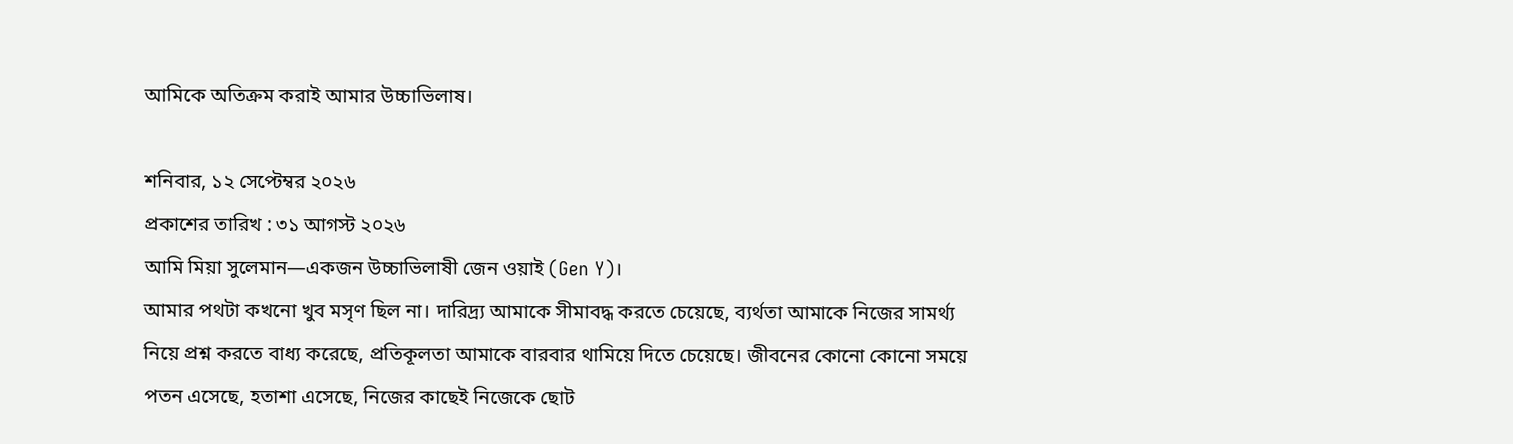আমিকে অতিক্রম করাই আমার উচ্চাভিলাষ।

শনিবার, ১২ সেপ্টেম্বর ২০২৬
প্রকাশের তারিখ : ৩১ আগস্ট ২০২৬
আমি মিয়া সুলেমান—একজন উচ্চাভিলাষী জেন ওয়াই (Gen Y)।
আমার পথটা কখনো খুব মসৃণ ছিল না। দারিদ্র্য আমাকে সীমাবদ্ধ করতে চেয়েছে, ব্যর্থতা আমাকে নিজের সামর্থ্য নিয়ে প্রশ্ন করতে বাধ্য করেছে, প্রতিকূলতা আমাকে বারবার থামিয়ে দিতে চেয়েছে। জীবনের কোনো কোনো সময়ে পতন এসেছে, হতাশা এসেছে, নিজের কাছেই নিজেকে ছোট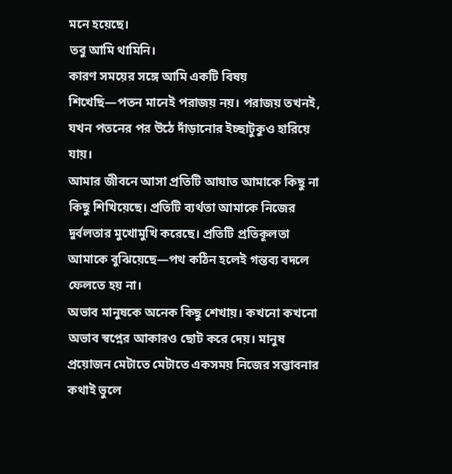মনে হয়েছে।
তবু আমি থামিনি।
কারণ সময়ের সঙ্গে আমি একটি বিষয় শিখেছি—পতন মানেই পরাজয় নয়। পরাজয় তখনই, যখন পতনের পর উঠে দাঁড়ানোর ইচ্ছাটুকুও হারিয়ে যায়।
আমার জীবনে আসা প্রতিটি আঘাত আমাকে কিছু না কিছু শিখিয়েছে। প্রতিটি ব্যর্থতা আমাকে নিজের দুর্বলতার মুখোমুখি করেছে। প্রতিটি প্রতিকূলতা আমাকে বুঝিয়েছে—পথ কঠিন হলেই গন্তব্য বদলে ফেলতে হয় না।
অভাব মানুষকে অনেক কিছু শেখায়। কখনো কখনো অভাব স্বপ্নের আকারও ছোট করে দেয়। মানুষ প্রয়োজন মেটাতে মেটাতে একসময় নিজের সম্ভাবনার কথাই ভুলে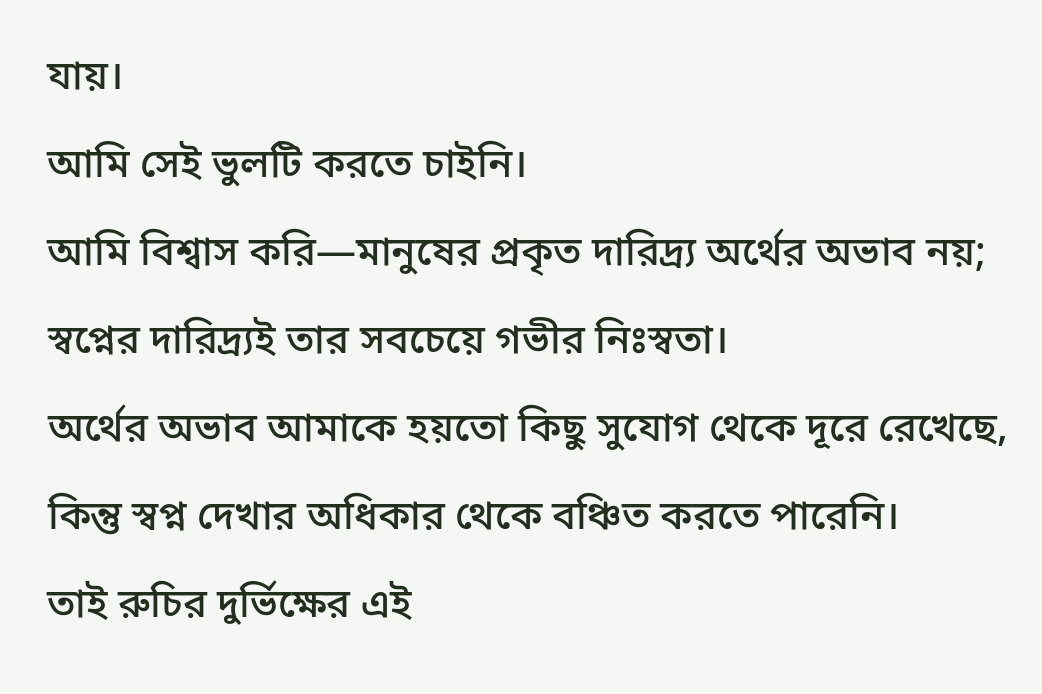যায়।
আমি সেই ভুলটি করতে চাইনি।
আমি বিশ্বাস করি—মানুষের প্রকৃত দারিদ্র্য অর্থের অভাব নয়; স্বপ্নের দারিদ্র্যই তার সবচেয়ে গভীর নিঃস্বতা।
অর্থের অভাব আমাকে হয়তো কিছু সুযোগ থেকে দূরে রেখেছে, কিন্তু স্বপ্ন দেখার অধিকার থেকে বঞ্চিত করতে পারেনি।
তাই রুচির দুর্ভিক্ষের এই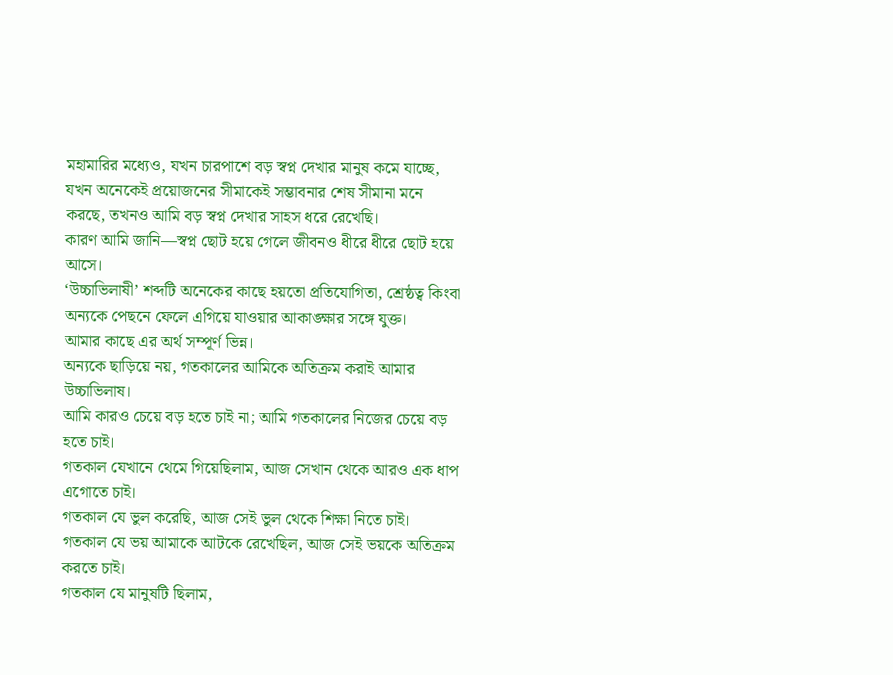মহামারির মধ্যেও, যখন চারপাশে বড় স্বপ্ন দেখার মানুষ কমে যাচ্ছে, যখন অনেকেই প্রয়োজনের সীমাকেই সম্ভাবনার শেষ সীমানা মনে করছে, তখনও আমি বড় স্বপ্ন দেখার সাহস ধরে রেখেছি।
কারণ আমি জানি—স্বপ্ন ছোট হয়ে গেলে জীবনও ধীরে ধীরে ছোট হয়ে আসে।
‘উচ্চাভিলাষী’ শব্দটি অনেকের কাছে হয়তো প্রতিযোগিতা, শ্রেষ্ঠত্ব কিংবা অন্যকে পেছনে ফেলে এগিয়ে যাওয়ার আকাঙ্ক্ষার সঙ্গে যুক্ত।
আমার কাছে এর অর্থ সম্পূর্ণ ভিন্ন।
অন্যকে ছাড়িয়ে নয়, গতকালের আমিকে অতিক্রম করাই আমার উচ্চাভিলাষ।
আমি কারও চেয়ে বড় হতে চাই না; আমি গতকালের নিজের চেয়ে বড় হতে চাই।
গতকাল যেখানে থেমে গিয়েছিলাম, আজ সেখান থেকে আরও এক ধাপ এগোতে চাই।
গতকাল যে ভুল করেছি, আজ সেই ভুল থেকে শিক্ষা নিতে চাই।
গতকাল যে ভয় আমাকে আটকে রেখেছিল, আজ সেই ভয়কে অতিক্রম করতে চাই।
গতকাল যে মানুষটি ছিলাম,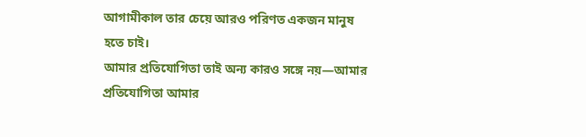আগামীকাল তার চেয়ে আরও পরিণত একজন মানুষ হতে চাই।
আমার প্রতিযোগিতা তাই অন্য কারও সঙ্গে নয়—আমার প্রতিযোগিতা আমার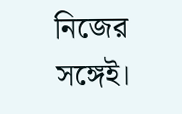নিজের সঙ্গেই।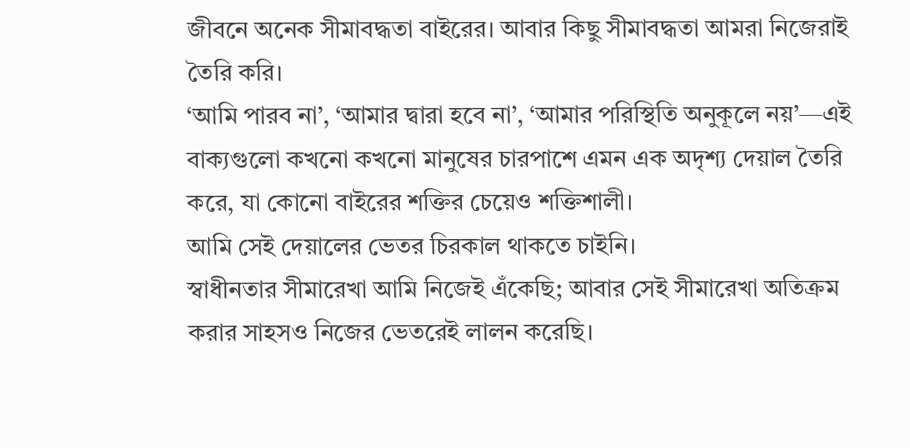জীবনে অনেক সীমাবদ্ধতা বাইরের। আবার কিছু সীমাবদ্ধতা আমরা নিজেরাই তৈরি করি।
‘আমি পারব না’, ‘আমার দ্বারা হবে না’, ‘আমার পরিস্থিতি অনুকূলে নয়’—এই বাক্যগুলো কখনো কখনো মানুষের চারপাশে এমন এক অদৃশ্য দেয়াল তৈরি করে, যা কোনো বাইরের শক্তির চেয়েও শক্তিশালী।
আমি সেই দেয়ালের ভেতর চিরকাল থাকতে চাইনি।
স্বাধীনতার সীমারেখা আমি নিজেই এঁকেছি; আবার সেই সীমারেখা অতিক্রম করার সাহসও নিজের ভেতরেই লালন করেছি।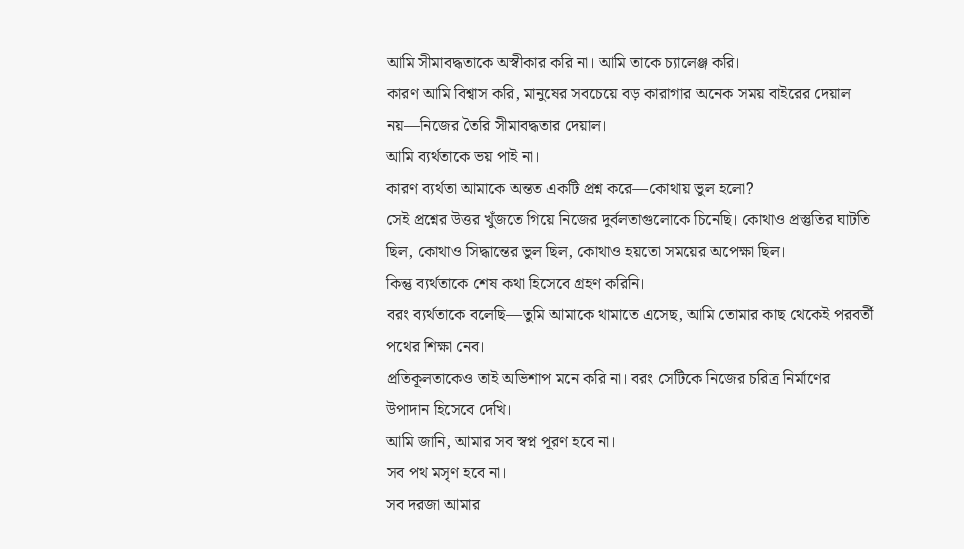আমি সীমাবদ্ধতাকে অস্বীকার করি না। আমি তাকে চ্যালেঞ্জ করি।
কারণ আমি বিশ্বাস করি, মানুষের সবচেয়ে বড় কারাগার অনেক সময় বাইরের দেয়াল নয়—নিজের তৈরি সীমাবদ্ধতার দেয়াল।
আমি ব্যর্থতাকে ভয় পাই না।
কারণ ব্যর্থতা আমাকে অন্তত একটি প্রশ্ন করে—কোথায় ভুল হলো?
সেই প্রশ্নের উত্তর খুঁজতে গিয়ে নিজের দুর্বলতাগুলোকে চিনেছি। কোথাও প্রস্তুতির ঘাটতি ছিল, কোথাও সিদ্ধান্তের ভুল ছিল, কোথাও হয়তো সময়ের অপেক্ষা ছিল।
কিন্তু ব্যর্থতাকে শেষ কথা হিসেবে গ্রহণ করিনি।
বরং ব্যর্থতাকে বলেছি—তুমি আমাকে থামাতে এসেছ, আমি তোমার কাছ থেকেই পরবর্তী পথের শিক্ষা নেব।
প্রতিকূলতাকেও তাই অভিশাপ মনে করি না। বরং সেটিকে নিজের চরিত্র নির্মাণের উপাদান হিসেবে দেখি।
আমি জানি, আমার সব স্বপ্ন পূরণ হবে না।
সব পথ মসৃণ হবে না।
সব দরজা আমার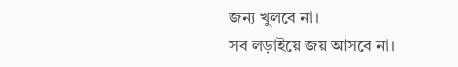জন্য খুলবে না।
সব লড়াইয়ে জয় আসবে না।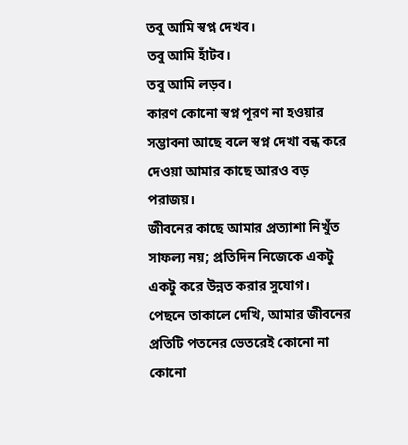তবু আমি স্বপ্ন দেখব।
তবু আমি হাঁটব।
তবু আমি লড়ব।
কারণ কোনো স্বপ্ন পূরণ না হওয়ার সম্ভাবনা আছে বলে স্বপ্ন দেখা বন্ধ করে দেওয়া আমার কাছে আরও বড় পরাজয়।
জীবনের কাছে আমার প্রত্যাশা নিখুঁত সাফল্য নয়; প্রতিদিন নিজেকে একটু একটু করে উন্নত করার সুযোগ।
পেছনে তাকালে দেখি, আমার জীবনের প্রতিটি পতনের ভেতরেই কোনো না কোনো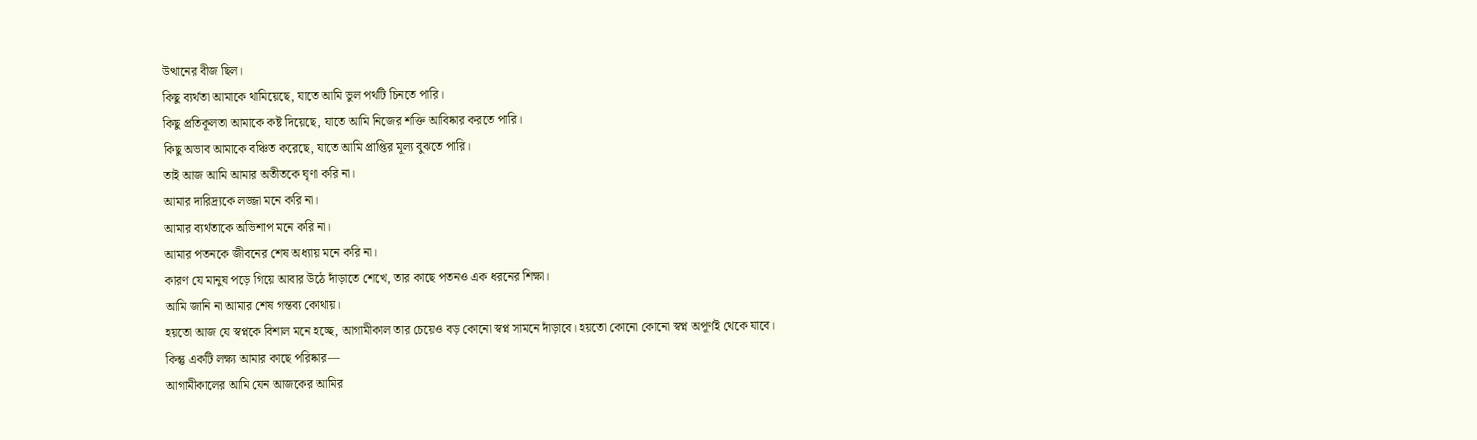উত্থানের বীজ ছিল।
কিছু ব্যর্থতা আমাকে থামিয়েছে, যাতে আমি ভুল পথটি চিনতে পারি।
কিছু প্রতিকূলতা আমাকে কষ্ট দিয়েছে, যাতে আমি নিজের শক্তি আবিষ্কার করতে পারি।
কিছু অভাব আমাকে বঞ্চিত করেছে, যাতে আমি প্রাপ্তির মূল্য বুঝতে পারি।
তাই আজ আমি আমার অতীতকে ঘৃণা করি না।
আমার দারিদ্র্যকে লজ্জা মনে করি না।
আমার ব্যর্থতাকে অভিশাপ মনে করি না।
আমার পতনকে জীবনের শেষ অধ্যায় মনে করি না।
কারণ যে মানুষ পড়ে গিয়ে আবার উঠে দাঁড়াতে শেখে, তার কাছে পতনও এক ধরনের শিক্ষা।
আমি জানি না আমার শেষ গন্তব্য কোথায়।
হয়তো আজ যে স্বপ্নকে বিশাল মনে হচ্ছে, আগামীকাল তার চেয়েও বড় কোনো স্বপ্ন সামনে দাঁড়াবে। হয়তো কোনো কোনো স্বপ্ন অপূর্ণই থেকে যাবে।
কিন্তু একটি লক্ষ্য আমার কাছে পরিষ্কার—
আগামীকালের আমি যেন আজকের আমির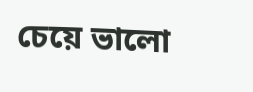চেয়ে ভালো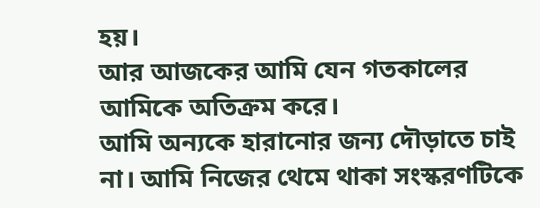হয়।
আর আজকের আমি যেন গতকালের আমিকে অতিক্রম করে।
আমি অন্যকে হারানোর জন্য দৌড়াতে চাই না। আমি নিজের থেমে থাকা সংস্করণটিকে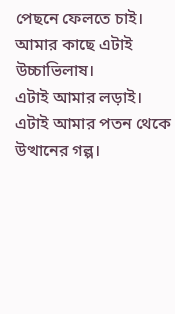পেছনে ফেলতে চাই।
আমার কাছে এটাই উচ্চাভিলাষ।
এটাই আমার লড়াই।
এটাই আমার পতন থেকে উত্থানের গল্প।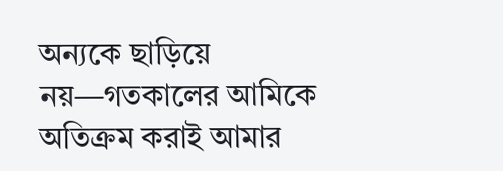অন্যকে ছাড়িয়ে নয়—গতকালের আমিকে অতিক্রম করাই আমার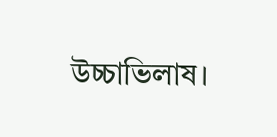উচ্চাভিলাষ।